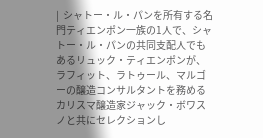|  シャトー・ル・パンを所有する名門ティエンポン一族の1人で、シャトー・ル・パンの共同支配人でもあるリュック・ティエンポンが、ラフィット、ラトゥール、マルゴーの醸造コンサルタントを務めるカリスマ醸造家ジャック・ボワスノと共にセレクションし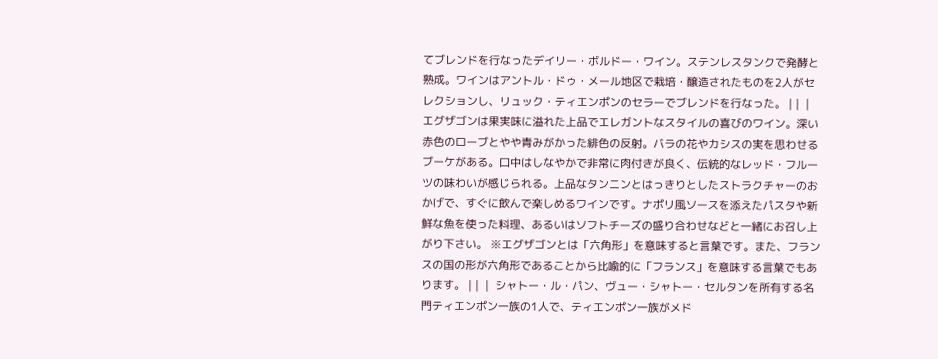てブレンドを行なったデイリー・ボルドー・ワイン。ステンレスタンクで発酵と熟成。ワインはアントル・ドゥ・メール地区で栽培・醸造されたものを2人がセレクションし、リュック・ティエンポンのセラーでブレンドを行なった。 | |  |  エグザゴンは果実味に溢れた上品でエレガントなスタイルの喜びのワイン。深い赤色のローブとやや青みがかった緋色の反射。バラの花やカシスの実を思わせるブーケがある。口中はしなやかで非常に肉付きが良く、伝統的なレッド・フルーツの味わいが感じられる。上品なタンニンとはっきりとしたストラクチャーのおかげで、すぐに飲んで楽しめるワインです。ナポリ風ソースを添えたパスタや新鮮な魚を使った料理、あるいはソフトチーズの盛り合わせなどと一緒にお召し上がり下さい。 ※エグザゴンとは「六角形」を意味すると言葉です。また、フランスの国の形が六角形であることから比喩的に「フランス」を意味する言葉でもあります。 | |  |  シャトー・ル・パン、ヴュー・シャトー・セルタンを所有する名門ティエンポン一族の1人で、ティエンポン一族がメド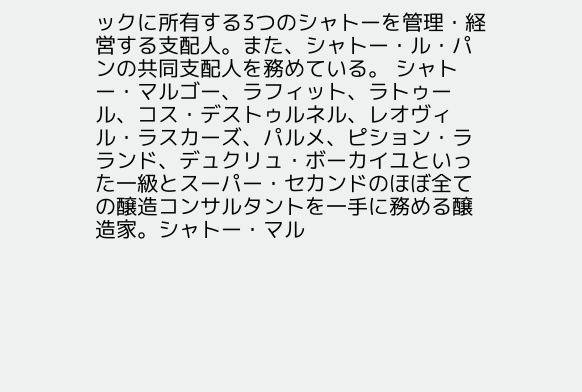ックに所有する3つのシャトーを管理・経営する支配人。また、シャトー・ル・パンの共同支配人を務めている。 シャトー・マルゴー、ラフィット、ラトゥール、コス・デストゥルネル、レオヴィル・ラスカーズ、パルメ、ピション・ラランド、デュクリュ・ボーカイユといった一級とスーパー・セカンドのほぼ全ての醸造コンサルタントを一手に務める醸造家。シャトー・マル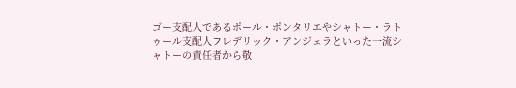ゴー支配人であるポール・ポンタリエやシャトー・ラトゥール支配人フレデリック・アンジェラといった一流シャトーの責任者から敬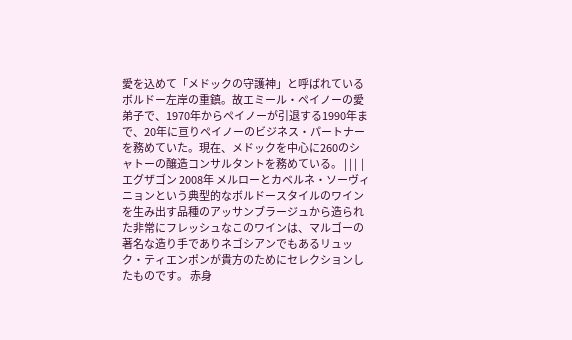愛を込めて「メドックの守護神」と呼ばれているボルドー左岸の重鎮。故エミール・ペイノーの愛弟子で、1970年からペイノーが引退する1990年まで、20年に亘りペイノーのビジネス・パートナーを務めていた。現在、メドックを中心に260のシャトーの醸造コンサルタントを務めている。 | | |  | エグザゴン 2008年 メルローとカベルネ・ソーヴィニョンという典型的なボルドースタイルのワインを生み出す品種のアッサンブラージュから造られた非常にフレッシュなこのワインは、マルゴーの著名な造り手でありネゴシアンでもあるリュック・ティエンポンが貴方のためにセレクションしたものです。 赤身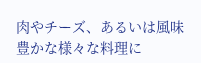肉やチーズ、あるいは風味豊かな様々な料理に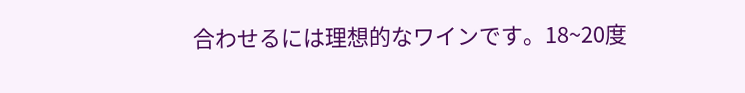合わせるには理想的なワインです。18~20度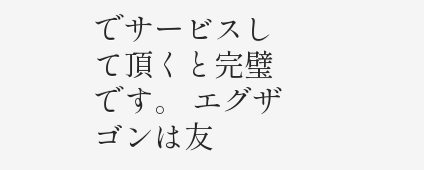でサービスして頂くと完璧です。 エグザゴンは友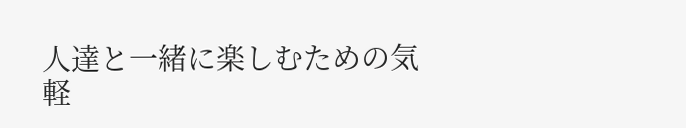人達と一緒に楽しむための気軽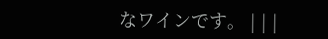なワインです。 | | |